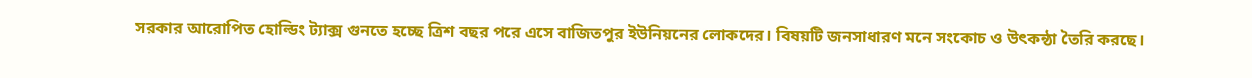সরকার আরোপিত হোল্ডিং ট্যাক্স গুনতে হচ্ছে ত্রিশ বছর পরে এসে বাজিতপুর ইউনিয়নের লোকদের। বিষয়টি জনসাধারণ মনে সংকোচ ও উৎকন্ঠা তৈরি করছে।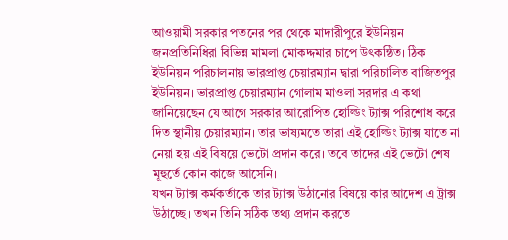আওয়ামী সরকার পতনের পর থেকে মাদারীপুরে ইউনিয়ন জনপ্রতিনিধিরা বিভিন্ন মামলা মোকদ্দমার চাপে উৎকন্ঠিত। ঠিক ইউনিয়ন পরিচালনায় ভারপ্রাপ্ত চেয়ারম্যান দ্বারা পরিচালিত বাজিতপুর ইউনিয়ন। ভারপ্রাপ্ত চেয়ারম্যান গোলাম মাওলা সরদার এ কথা জানিয়েছেন যে আগে সরকার আরোপিত হোল্ডিং ট্যাক্স পরিশোধ করে দিত স্থানীয় চেয়ারম্যান। তার ভাষ্যমতে তারা এই হোল্ডিং ট্যাক্স যাতে না নেয়া হয় এই বিষয়ে ভেটো প্রদান করে। তবে তাদের এই ভেটো শেষ মূহুর্তে কোন কাজে আসেনি।
যখন ট্যাক্স কর্মকর্তাকে তার ট্যাক্স উঠানোর বিষয়ে কার আদেশ এ ট্রাক্স উঠাচ্ছে। তখন তিনি সঠিক তথ্য প্রদান করতে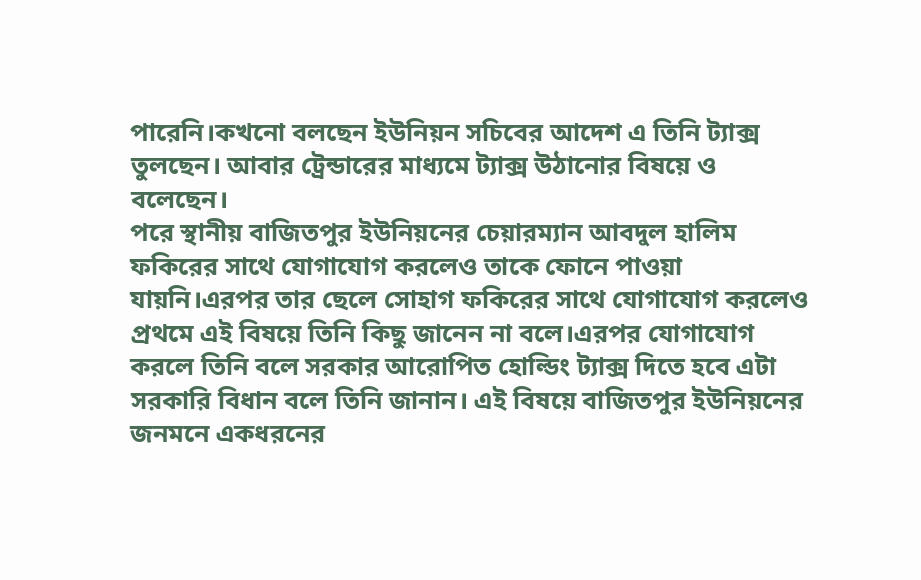পারেনি।কখনো বলছেন ইউনিয়ন সচিবের আদেশ এ তিনি ট্যাক্স তুলছেন। আবার ট্রেন্ডারের মাধ্যমে ট্যাক্স উঠানোর বিষয়ে ও বলেছেন।
পরে স্থানীয় বাজিতপুর ইউনিয়নের চেয়ারম্যান আবদুল হালিম ফকিরের সাথে যোগাযোগ করলেও তাকে ফোনে পাওয়া যায়নি।এরপর তার ছেলে সোহাগ ফকিরের সাথে যোগাযোগ করলেও প্রথমে এই বিষয়ে তিনি কিছু জানেন না বলে।এরপর যোগাযোগ করলে তিনি বলে সরকার আরোপিত হোল্ডিং ট্যাক্স দিতে হবে এটা সরকারি বিধান বলে তিনি জানান। এই বিষয়ে বাজিতপুর ইউনিয়নের জনমনে একধরনের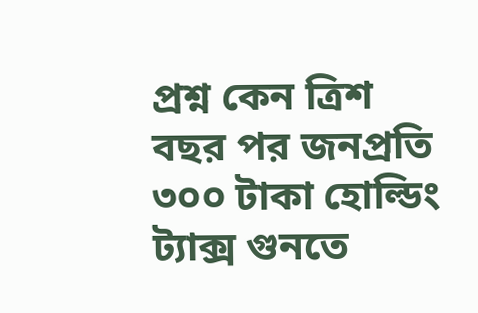প্রশ্ন কেন ত্রিশ বছর পর জনপ্রতি ৩০০ টাকা হোল্ডিং ট্যাক্স গুনতে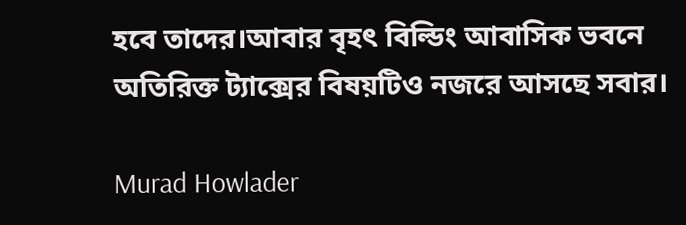হবে তাদের।আবার বৃহৎ বিল্ডিং আবাসিক ভবনে অতিরিক্ত ট্যাক্সের বিষয়টিও নজরে আসছে সবার।

Murad Howlader